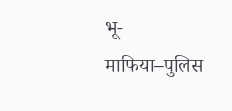भू-माफिया–पुलिस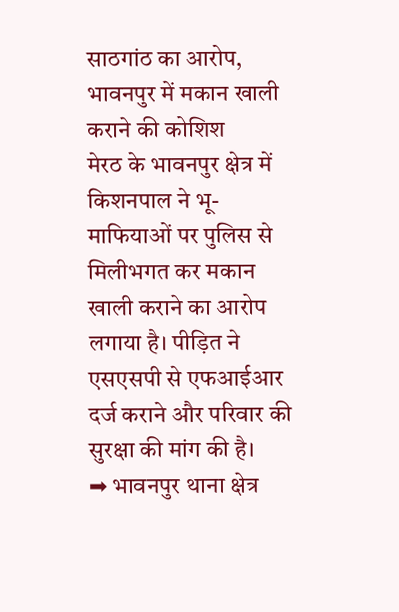साठगांठ का आरोप, भावनपुर में मकान खाली कराने की कोशिश
मेरठ के भावनपुर क्षेत्र में किशनपाल ने भू-माफियाओं पर पुलिस से मिलीभगत कर मकान खाली कराने का आरोप लगाया है। पीड़ित ने एसएसपी से एफआईआर दर्ज कराने और परिवार की सुरक्षा की मांग की है।
➡ भावनपुर थाना क्षेत्र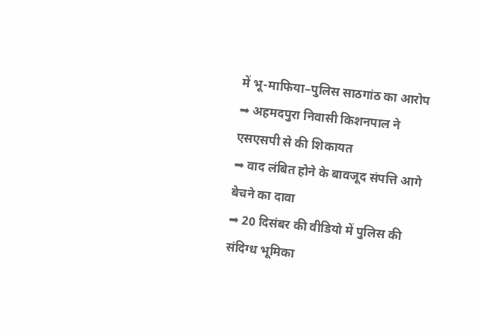में भू-माफिया–पुलिस साठगांठ का आरोप
➡ अहमदपुरा निवासी किशनपाल ने एसएसपी से की शिकायत
➡ वाद लंबित होने के बावजूद संपत्ति आगे बेचने का दावा
➡ 20 दिसंबर की वीडियो में पुलिस की संदिग्ध भूमिका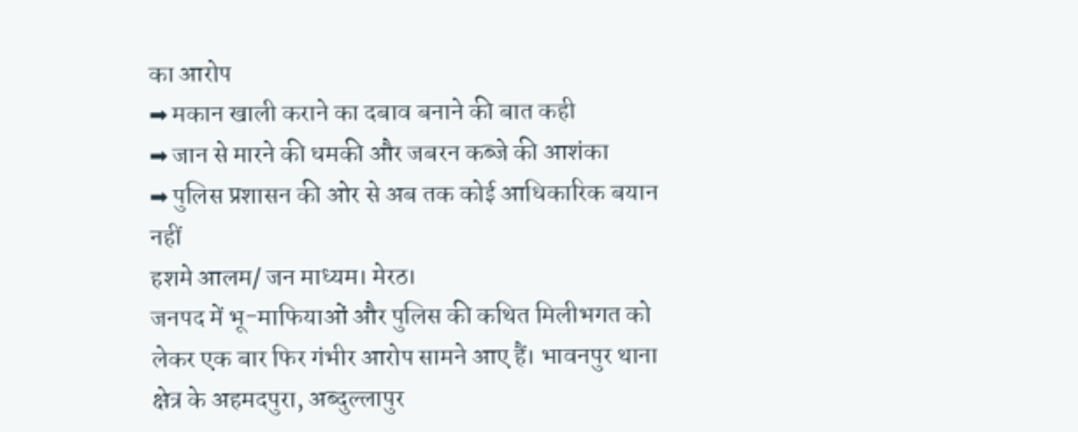का आरोप
➡ मकान खाली कराने का दबाव बनाने की बात कही
➡ जान से मारने की धमकी और जबरन कब्जे की आशंका
➡ पुलिस प्रशासन की ओर से अब तक कोई आधिकारिक बयान नहीं
हशमे आलम/ जन माध्यम। मेरठ।
जनपद में भू-माफियाओं और पुलिस की कथित मिलीभगत को लेकर एक बार फिर गंभीर आरोप सामने आए हैं। भावनपुर थाना क्षेत्र के अहमदपुरा, अब्दुल्लापुर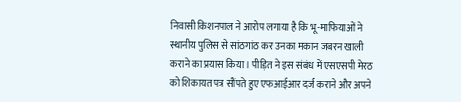निवासी किशनपाल ने आरोप लगाया है कि भू-माफियाओं ने स्थानीय पुलिस से सांठगांठ कर उनका मकान जबरन खाली कराने का प्रयास किया। पीड़ित ने इस संबंध में एसएसपी मेरठ को शिकायत पत्र सौंपते हुए एफआईआर दर्ज कराने और अपने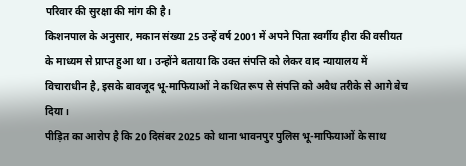परिवार की सुरक्षा की मांग की है।
किशनपाल के अनुसार, मकान संख्या 25 उन्हें वर्ष 2001 में अपने पिता स्वर्गीय हीरा की वसीयत के माध्यम से प्राप्त हुआ था। उन्होंने बताया कि उक्त संपत्ति को लेकर वाद न्यायालय में विचाराधीन है, इसके बावजूद भू-माफियाओं ने कथित रूप से संपत्ति को अवैध तरीके से आगे बेच दिया।
पीड़ित का आरोप है कि 20 दिसंबर 2025 को थाना भावनपुर पुलिस भू-माफियाओं के साथ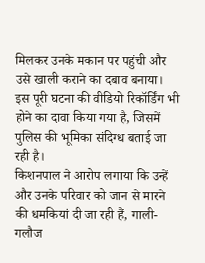मिलकर उनके मकान पर पहुंची और उसे खाली कराने का दबाव बनाया। इस पूरी घटना की वीडियो रिकॉर्डिंग भी होने का दावा किया गया है, जिसमें पुलिस की भूमिका संदिग्ध बताई जा रही है।
किशनपाल ने आरोप लगाया कि उन्हें और उनके परिवार को जान से मारने की धमकियां दी जा रही हैं, गाली-गलौज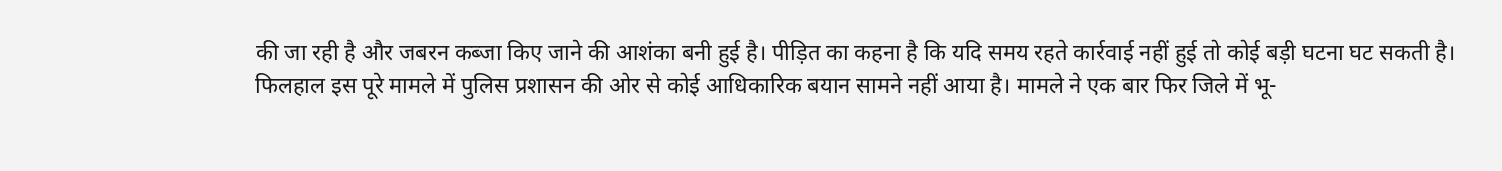की जा रही है और जबरन कब्जा किए जाने की आशंका बनी हुई है। पीड़ित का कहना है कि यदि समय रहते कार्रवाई नहीं हुई तो कोई बड़ी घटना घट सकती है।
फिलहाल इस पूरे मामले में पुलिस प्रशासन की ओर से कोई आधिकारिक बयान सामने नहीं आया है। मामले ने एक बार फिर जिले में भू-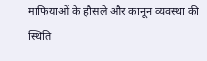माफियाओं के हौसले और कानून व्यवस्था की स्थिति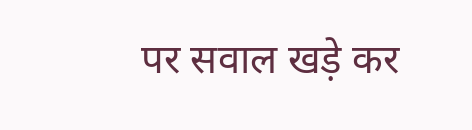पर सवाल खड़े कर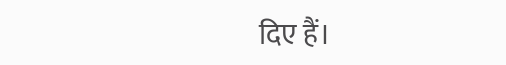दिए हैं।